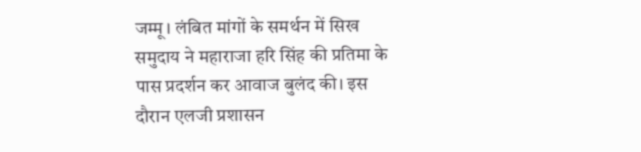जम्मू। लंबित मांगों के समर्थन में सिख समुदाय ने महाराजा हरि सिंह की प्रतिमा के पास प्रदर्शन कर आवाज बुलंद की। इस दौरान एलजी प्रशासन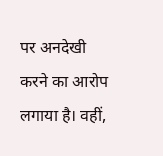पर अनदेखी करने का आरोप लगाया है। वहीं,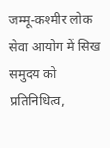जम्मू-कश्मीर लोक सेवा आयोग में सिख समुदय को प्रतिनिधित्व,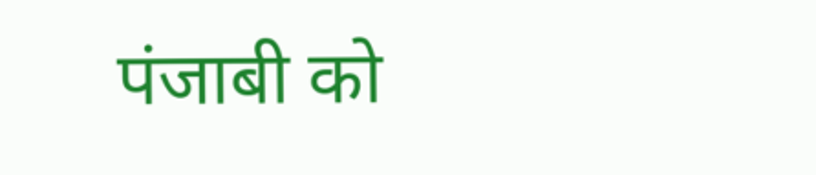पंजाबी को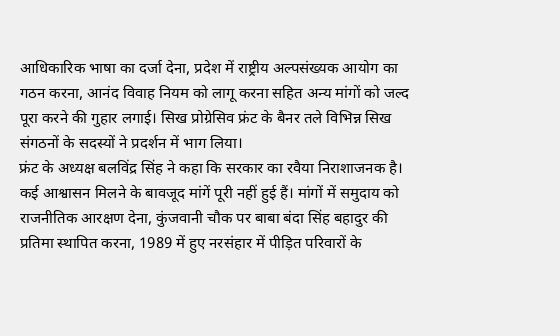आधिकारिक भाषा का दर्जा देना, प्रदेश में राष्ट्रीय अल्पसंख्यक आयोग का गठन करना, आनंद विवाह नियम को लागू करना सहित अन्य मांगों को जल्द पूरा करने की गुहार लगाई। सिख प्रोग्रेसिव फ्रंट के बैनर तले विभिन्न सिख संगठनों के सदस्यों ने प्रदर्शन में भाग लिया।
फ्रंट के अध्यक्ष बलविंद्र सिंह ने कहा कि सरकार का रवैया निराशाजनक है। कई आश्वासन मिलने के बावजूद मांगें पूरी नहीं हुई हैं। मांगों में समुदाय को राजनीतिक आरक्षण देना, कुंजवानी चौक पर बाबा बंदा सिंह बहादुर की प्रतिमा स्थापित करना, 1989 में हुए नरसंहार में पीड़ित परिवारों के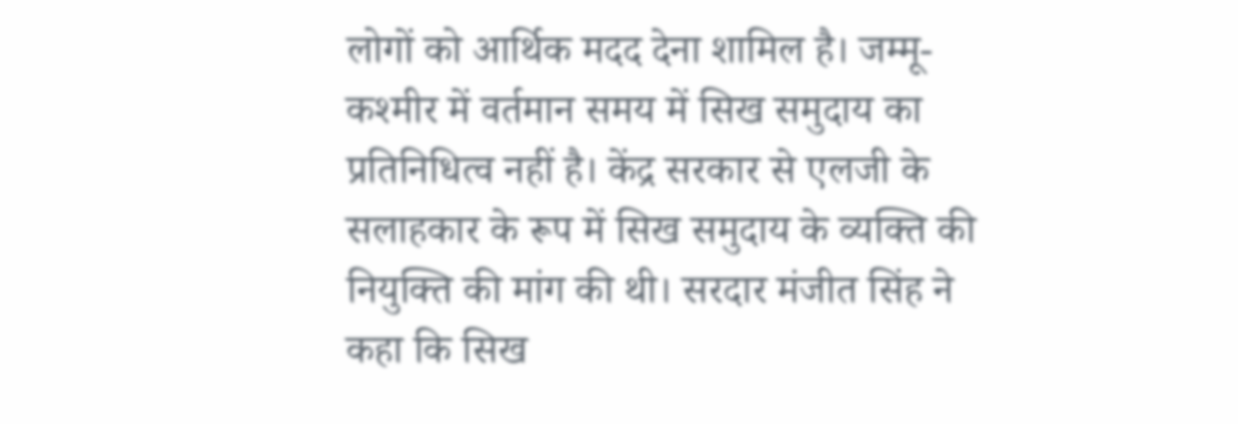लोगों को आर्थिक मदद देना शामिल है। जम्मू-कश्मीर में वर्तमान समय में सिख समुदाय का प्रतिनिधित्व नहीं है। केंद्र सरकार से एलजी के सलाहकार के रूप में सिख समुदाय के व्यक्ति की नियुक्ति की मांग की थी। सरदार मंजीत सिंह ने कहा कि सिख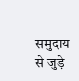समुदाय से जुड़े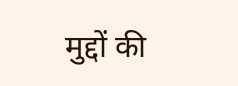मुद्दों की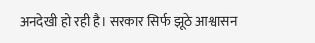अनदेखी हो रही है। सरकार सिर्फ झूठे आश्वासन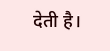देती है।